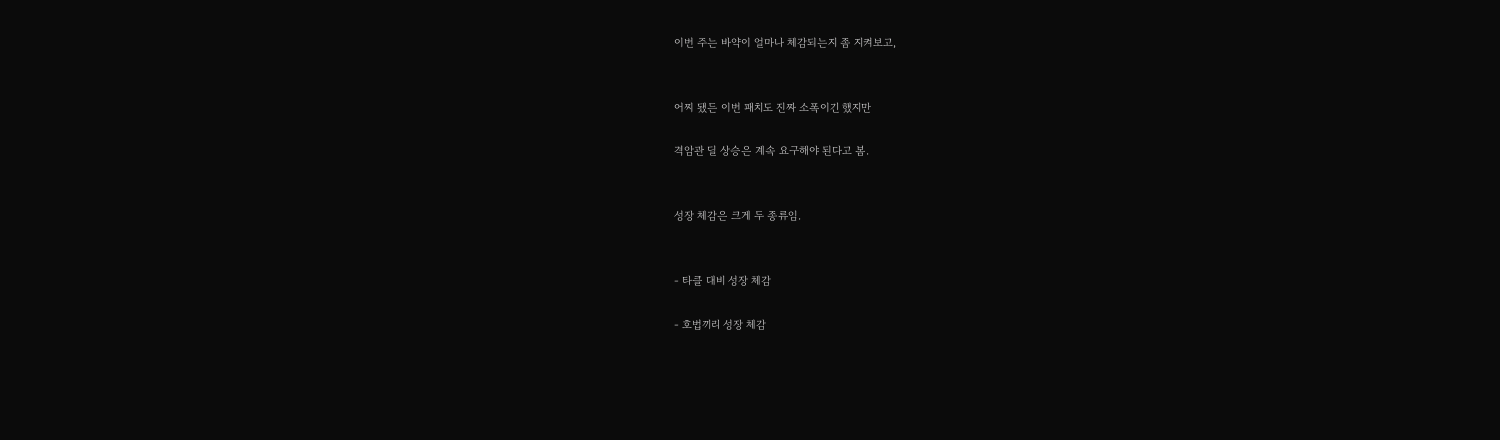이번 주는 바약이 얼마나 체감되는지 좀 지켜보고,


어찌 됐든 이번 패치도 진짜 소폭이긴 했지만

격암관 딜 상승은 계속 요구해야 된다고 봄.


성장 체감은 크게 두 종류임.


- 타클 대비 성장 체감

- 호법끼리 성장 체감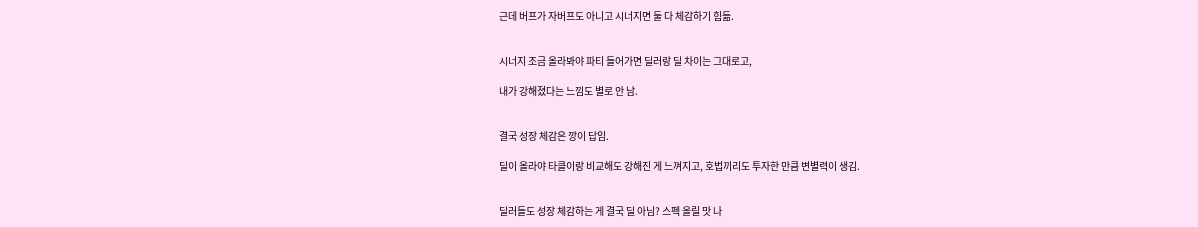근데 버프가 자버프도 아니고 시너지면 둘 다 체감하기 힘듦.


시너지 조금 올라봐야 파티 들어가면 딜러랑 딜 차이는 그대로고,

내가 강해졌다는 느낌도 별로 안 남.


결국 성장 체감은 깡이 답임.

딜이 올라야 타클이랑 비교해도 강해진 게 느껴지고, 호법끼리도 투자한 만큼 변별력이 생김.


딜러들도 성장 체감하는 게 결국 딜 아님? 스펙 올릴 맛 나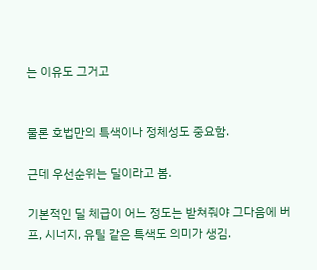는 이유도 그거고


물론 호법만의 특색이나 정체성도 중요함.

근데 우선순위는 딜이라고 봄.

기본적인 딜 체급이 어느 정도는 받쳐줘야 그다음에 버프, 시너지, 유틸 같은 특색도 의미가 생김.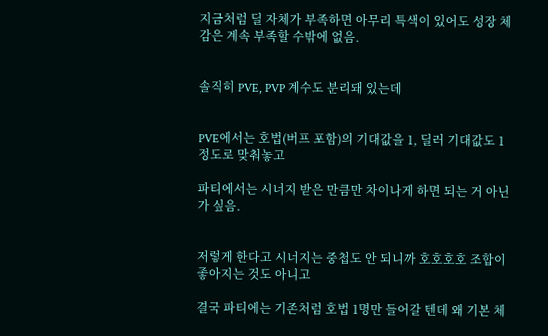지금처럼 딜 자체가 부족하면 아무리 특색이 있어도 성장 체감은 계속 부족할 수밖에 없음.


솔직히 PVE, PVP 계수도 분리돼 있는데


PVE에서는 호법(버프 포함)의 기대값을 1, 딜러 기대값도 1 정도로 맞춰놓고

파티에서는 시너지 받은 만큼만 차이나게 하면 되는 거 아닌가 싶음.


저렇게 한다고 시너지는 중첩도 안 되니까 호호호호 조합이 좋아지는 것도 아니고

결국 파티에는 기존처럼 호법 1명만 들어갈 텐데 왜 기본 체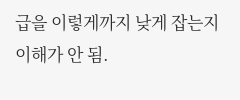급을 이렇게까지 낮게 잡는지 이해가 안 됨.